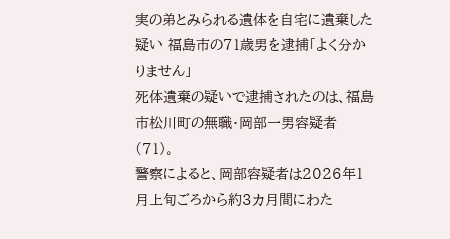実の弟とみられる遺体を自宅に遺棄した疑い 福島市の71歳男を逮捕「よく分かりません」
死体遺棄の疑いで逮捕されたのは、福島市松川町の無職・岡部一男容疑者(71)。
警察によると、岡部容疑者は2026年1月上旬ごろから約3カ月間にわた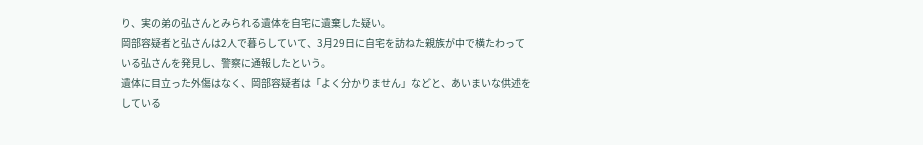り、実の弟の弘さんとみられる遺体を自宅に遺棄した疑い。
岡部容疑者と弘さんは2人で暮らしていて、3月29日に自宅を訪ねた親族が中で横たわっている弘さんを発見し、警察に通報したという。
遺体に目立った外傷はなく、岡部容疑者は「よく分かりません」などと、あいまいな供述をしている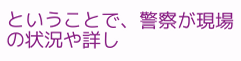ということで、警察が現場の状況や詳し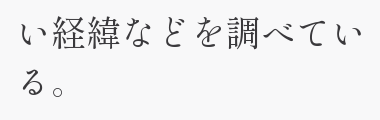い経緯などを調べている。